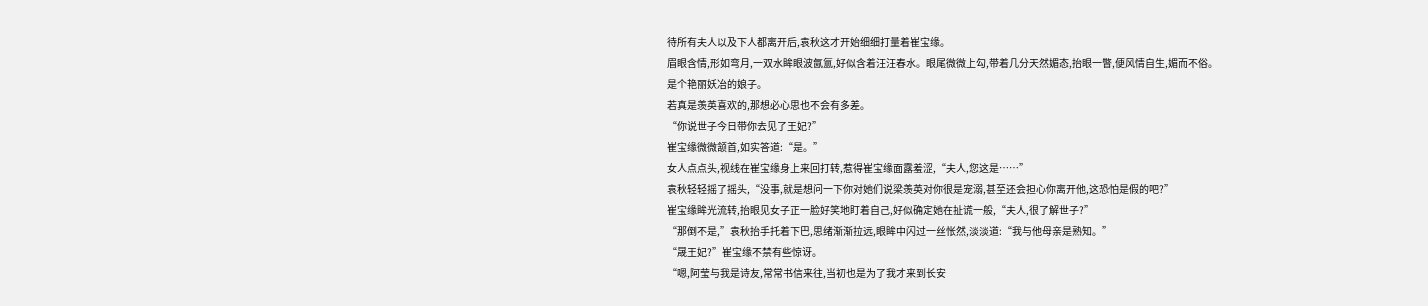待所有夫人以及下人都离开后,袁秋这才开始细细打量着崔宝缘。
眉眼含情,形如弯月,一双水眸眼波氤氲,好似含着汪汪春水。眼尾微微上勾,带着几分天然媚态,抬眼一瞥,便风情自生,媚而不俗。
是个艳丽妖冶的娘子。
若真是羡英喜欢的,那想必心思也不会有多差。
“你说世子今日带你去见了王妃?”
崔宝缘微微颔首,如实答道:“是。”
女人点点头,视线在崔宝缘身上来回打转,惹得崔宝缘面露羞涩,“夫人,您这是……”
袁秋轻轻摇了摇头,“没事,就是想问一下你对她们说梁羡英对你很是宠溺,甚至还会担心你离开他,这恐怕是假的吧?”
崔宝缘眸光流转,抬眼见女子正一脸好笑地盯着自己,好似确定她在扯谎一般,“夫人,很了解世子?”
“那倒不是,”袁秋抬手托着下巴,思绪渐渐拉远,眼眸中闪过一丝怅然,淡淡道:“我与他母亲是熟知。”
“晟王妃?”崔宝缘不禁有些惊讶。
“嗯,阿莹与我是诗友,常常书信来往,当初也是为了我才来到长安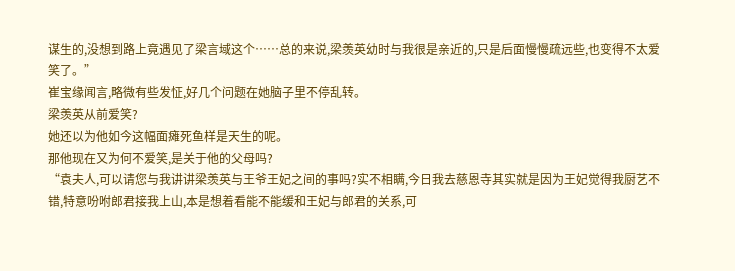谋生的,没想到路上竟遇见了梁言域这个……总的来说,梁羡英幼时与我很是亲近的,只是后面慢慢疏远些,也变得不太爱笑了。”
崔宝缘闻言,略微有些发怔,好几个问题在她脑子里不停乱转。
梁羡英从前爱笑?
她还以为他如今这幅面瘫死鱼样是天生的呢。
那他现在又为何不爱笑,是关于他的父母吗?
“袁夫人,可以请您与我讲讲梁羡英与王爷王妃之间的事吗?实不相瞒,今日我去慈恩寺其实就是因为王妃觉得我厨艺不错,特意吩咐郎君接我上山,本是想着看能不能缓和王妃与郎君的关系,可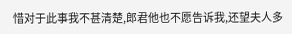惜对于此事我不甚清楚,郎君他也不愿告诉我,还望夫人多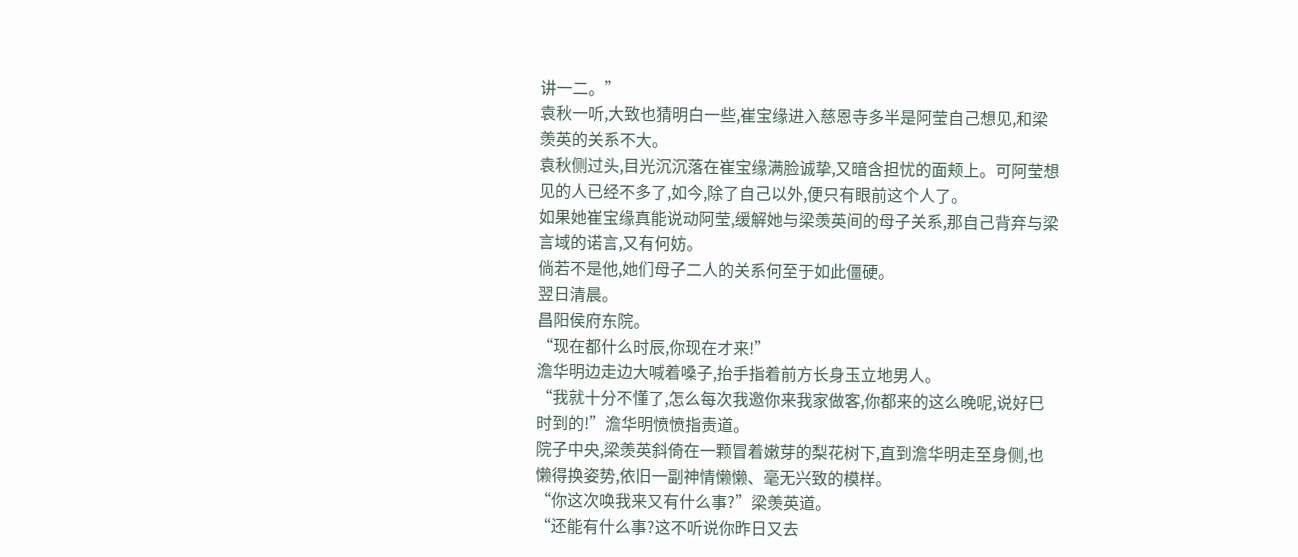讲一二。”
袁秋一听,大致也猜明白一些,崔宝缘进入慈恩寺多半是阿莹自己想见,和梁羡英的关系不大。
袁秋侧过头,目光沉沉落在崔宝缘满脸诚挚,又暗含担忧的面颊上。可阿莹想见的人已经不多了,如今,除了自己以外,便只有眼前这个人了。
如果她崔宝缘真能说动阿莹,缓解她与梁羡英间的母子关系,那自己背弃与梁言域的诺言,又有何妨。
倘若不是他,她们母子二人的关系何至于如此僵硬。
翌日清晨。
昌阳侯府东院。
“现在都什么时辰,你现在才来!”
澹华明边走边大喊着嗓子,抬手指着前方长身玉立地男人。
“我就十分不懂了,怎么每次我邀你来我家做客,你都来的这么晚呢,说好巳时到的!”澹华明愤愤指责道。
院子中央,梁羡英斜倚在一颗冒着嫩芽的梨花树下,直到澹华明走至身侧,也懒得换姿势,依旧一副神情懒懒、毫无兴致的模样。
“你这次唤我来又有什么事?”梁羡英道。
“还能有什么事?这不听说你昨日又去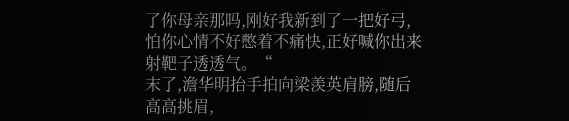了你母亲那吗,刚好我新到了一把好弓,怕你心情不好憋着不痛快,正好喊你出来射靶子透透气。“
末了,澹华明抬手拍向梁羡英肩膀,随后高高挑眉,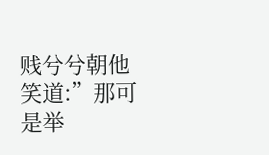贱兮兮朝他笑道:”那可是举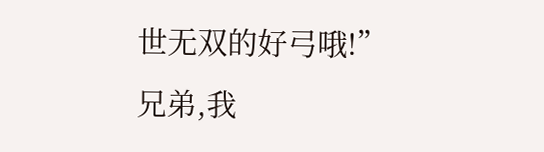世无双的好弓哦!”
兄弟,我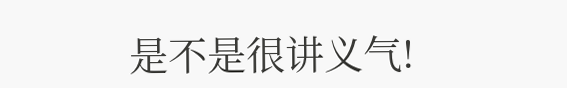是不是很讲义气!